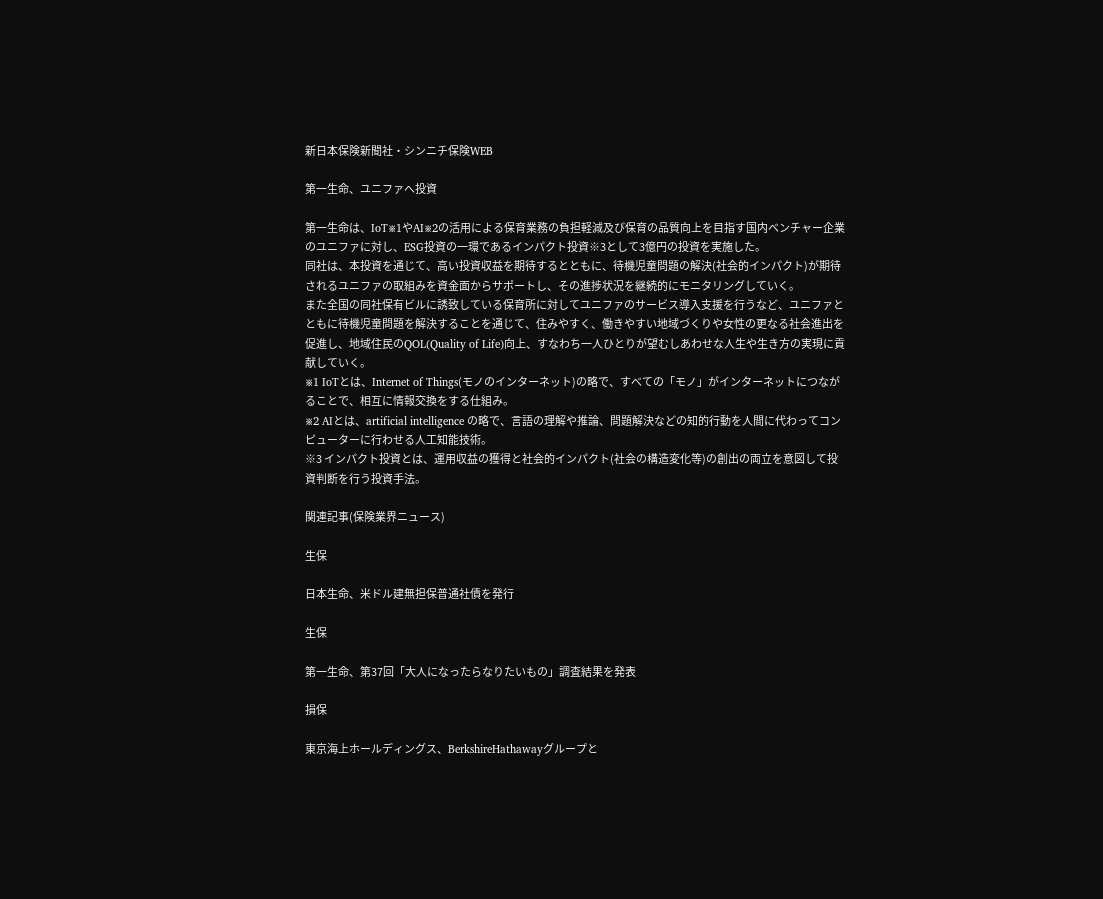新日本保険新聞社・シンニチ保険WEB

第一生命、ユニファへ投資

第一生命は、IoT※1やAI※2の活用による保育業務の負担軽減及び保育の品質向上を目指す国内ベンチャー企業のユニファに対し、ESG投資の一環であるインパクト投資※3として3億円の投資を実施した。
同社は、本投資を通じて、高い投資収益を期待するとともに、待機児童問題の解決(社会的インパクト)が期待されるユニファの取組みを資金面からサポートし、その進捗状況を継続的にモニタリングしていく。
また全国の同社保有ビルに誘致している保育所に対してユニファのサービス導入支援を行うなど、ユニファとともに待機児童問題を解決することを通じて、住みやすく、働きやすい地域づくりや女性の更なる社会進出を促進し、地域住民のQOL(Quality of Life)向上、すなわち一人ひとりが望むしあわせな人生や生き方の実現に貢献していく。
※1 IoTとは、Internet of Things(モノのインターネット)の略で、すべての「モノ」がインターネットにつながることで、相互に情報交換をする仕組み。
※2 AIとは、artificial intelligence の略で、言語の理解や推論、問題解決などの知的行動を人間に代わってコンピューターに行わせる人工知能技術。
※3 インパクト投資とは、運用収益の獲得と社会的インパクト(社会の構造変化等)の創出の両立を意図して投資判断を行う投資手法。

関連記事(保険業界ニュース)

生保

日本生命、米ドル建無担保普通社債を発行

生保

第一生命、第37回「大人になったらなりたいもの」調査結果を発表

損保

東京海上ホールディングス、BerkshireHathawayグループと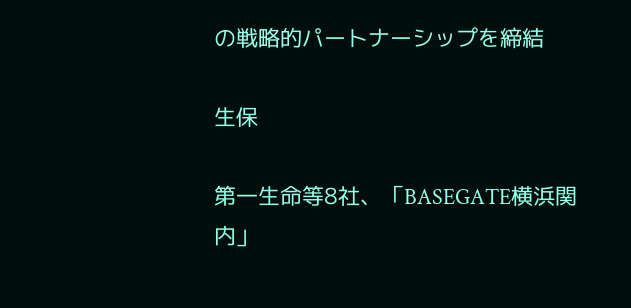の戦略的パートナーシップを締結

生保

第一生命等8社、「BASEGATE横浜関内」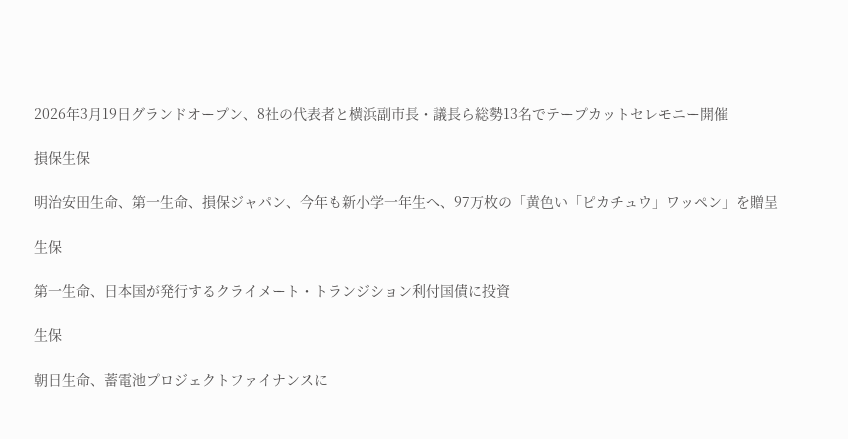2026年3月19日グランドオープン、8社の代表者と横浜副市長・議長ら総勢13名でテープカットセレモニー開催

損保生保

明治安田生命、第一生命、損保ジャパン、今年も新小学一年生へ、97万枚の「黄色い「ピカチュウ」ワッペン」を贈呈

生保

第一生命、日本国が発行するクライメート・トランジション利付国債に投資

生保

朝日生命、蓄電池プロジェクトファイナンスに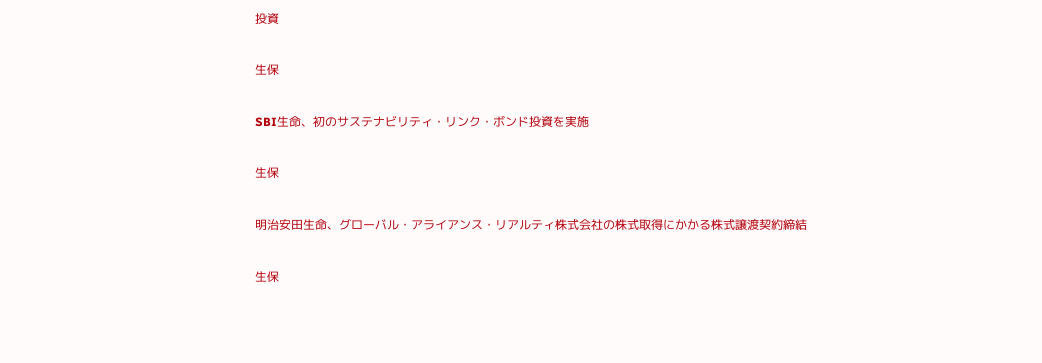投資

生保

SBI生命、初のサステナビリティ・リンク・ボンド投資を実施

生保

明治安田生命、グローバル・アライアンス・リアルティ株式会社の株式取得にかかる株式譲渡契約締結

生保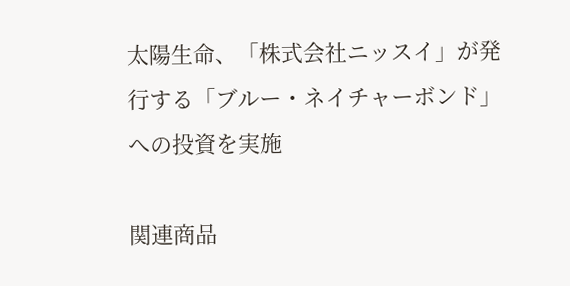太陽生命、「株式会社ニッスイ」が発行する「ブルー・ネイチャーボンド」への投資を実施

関連商品